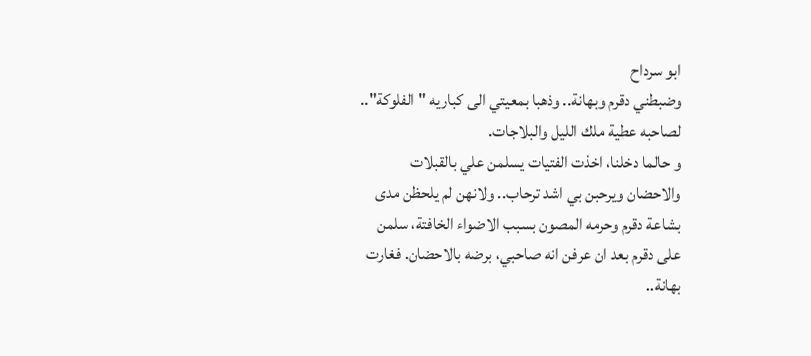ابو سرداح
وضبطني دقرم وبهانة.. وذهبا بمعيتي الى كباريه "الفلوكة".. لصاحبه عطية ملك الليل والبلاجات.
و حالما دخلنا، اخذت الفتيات يسلمن علي بالقبلات والاحضان ويرحبن بي اشد ترحاب.. ولانهن لم يلحظن مدى بشاعة دقرم وحرمه المصون بسبب الاضواء الخافتة، سلمن على دقرم بعد ان عرفن انه صاحبي، برضه بالاحضان. فغارت بهانة..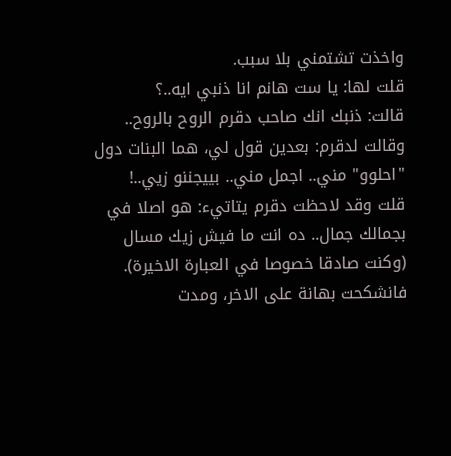واخذت تشتمني بلا سبب.
قلت لها: يا ست هانم انا ذنبي ايه..؟
قالت: ذنبك انك صاحب دقرم الروح بالروح..
وقالت لدقرم: بعدين قول لي، هما البنات دول "احلوو" مني.. اجمل مني.. بييجننو زيي..!
قلت وقد لاحظت دقرم يتاتيء: هو اصلا في بجمالك جمال.. ده انت ما فيش زيك مسال (وكنت صادقا خصوصا في العبارة الاخيرة).
فانشكحت بهانة على الاخر، ومدت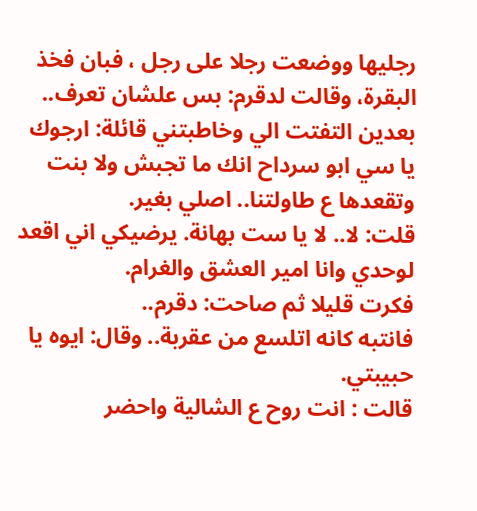رجليها ووضعت رجلا على رجل ، فبان فخذ البقرة، وقالت لدقرم: بس علشان تعرف..
بعدين التفتت الي وخاطبتني قائلة: ارجوك يا سي ابو سرداح انك ما تجبش ولا بنت وتقعدها ع طاولتنا.. اصلي بغير.
قلت: لا.. لا يا ست بهانة. يرضيكي اني اقعد لوحدي وانا امير العشق والغرام.
فكرت قليلا ثم صاحت: دقرم..
فانتبه كانه اتلسع من عقربة.. وقال: ايوه يا حبيبتي.
قالت : انت روح ع الشالية واحضر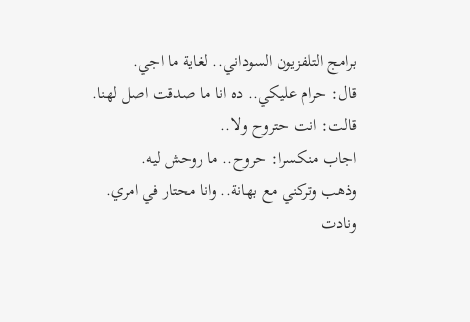برامج التلفزيون السوداني.. لغاية ما اجي.
قال: حرام عليكي.. ده انا ما صدقت اصل لهنا.
قالت: انت حتروح ولا..
اجاب منكسرا: حروح.. ما روحش ليه.
وذهب وتركني مع بهانة.. وانا محتار في امري.
ونادت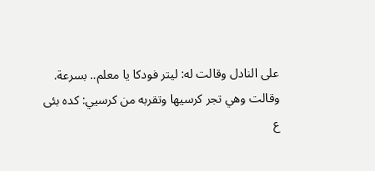على النادل وقالت له: ليتر فودكا يا معلم.. بسرعة.
وقالت وهي تجر كرسيها وتقربه من كرسيي: كده بئى ع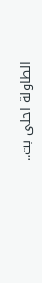الطاولة احلى بت..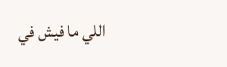اللي ما فيش في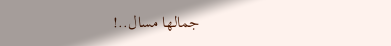جمالها مسال..!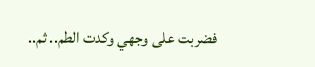فضربت على وجهي وكدت الطم.. ثم..